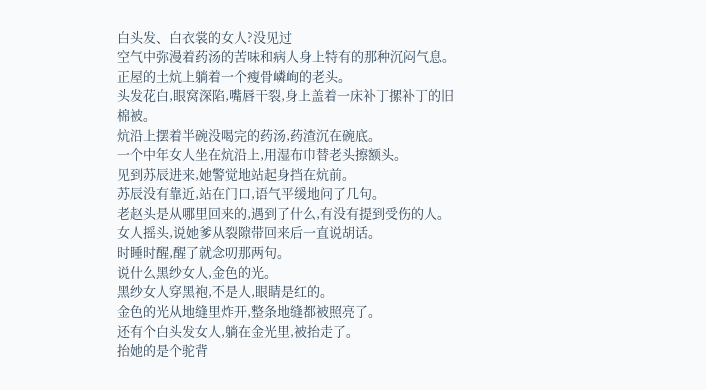白头发、白衣裳的女人?没见过
空气中弥漫着药汤的苦味和病人身上特有的那种沉闷气息。
正屋的土炕上躺着一个瘦骨嶙峋的老头。
头发花白,眼窝深陷,嘴唇干裂,身上盖着一床补丁摞补丁的旧棉被。
炕沿上摆着半碗没喝完的药汤,药渣沉在碗底。
一个中年女人坐在炕沿上,用湿布巾替老头擦额头。
见到苏辰进来,她警觉地站起身挡在炕前。
苏辰没有靠近,站在门口,语气平缓地问了几句。
老赵头是从哪里回来的,遇到了什么,有没有提到受伤的人。
女人摇头,说她爹从裂隙带回来后一直说胡话。
时睡时醒,醒了就念叨那两句。
说什么黑纱女人,金色的光。
黑纱女人穿黑袍,不是人,眼睛是红的。
金色的光从地缝里炸开,整条地缝都被照亮了。
还有个白头发女人,躺在金光里,被抬走了。
抬她的是个驼背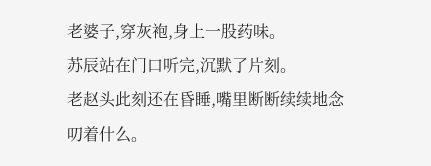老婆子,穿灰袍,身上一股药味。
苏辰站在门口听完,沉默了片刻。
老赵头此刻还在昏睡,嘴里断断续续地念叨着什么。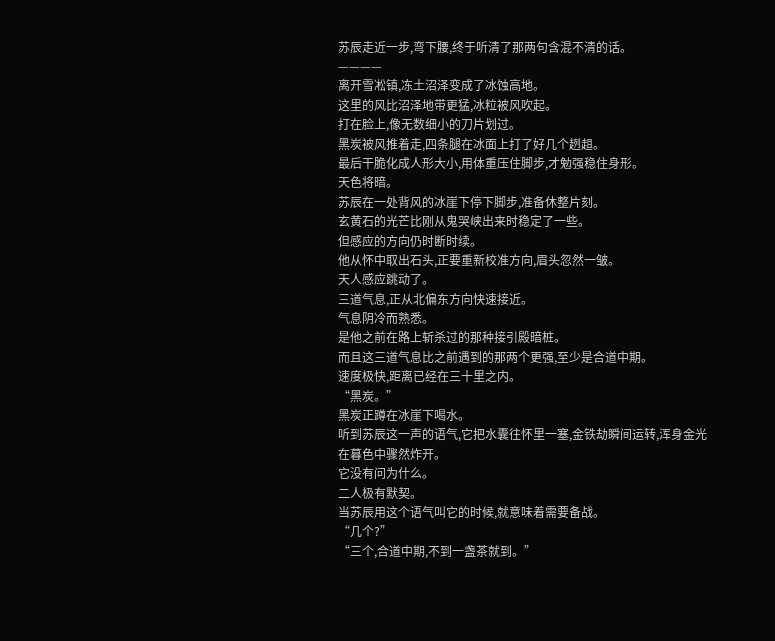苏辰走近一步,弯下腰,终于听清了那两句含混不清的话。
————
离开雪凇镇,冻土沼泽变成了冰蚀高地。
这里的风比沼泽地带更猛,冰粒被风吹起。
打在脸上,像无数细小的刀片划过。
黑炭被风推着走,四条腿在冰面上打了好几个趔趄。
最后干脆化成人形大小,用体重压住脚步,才勉强稳住身形。
天色将暗。
苏辰在一处背风的冰崖下停下脚步,准备休整片刻。
玄黄石的光芒比刚从鬼哭峡出来时稳定了一些。
但感应的方向仍时断时续。
他从怀中取出石头,正要重新校准方向,眉头忽然一皱。
天人感应跳动了。
三道气息,正从北偏东方向快速接近。
气息阴冷而熟悉。
是他之前在路上斩杀过的那种接引殿暗桩。
而且这三道气息比之前遇到的那两个更强,至少是合道中期。
速度极快,距离已经在三十里之内。
“黑炭。”
黑炭正蹲在冰崖下喝水。
听到苏辰这一声的语气,它把水囊往怀里一塞,金铁劫瞬间运转,浑身金光在暮色中骤然炸开。
它没有问为什么。
二人极有默契。
当苏辰用这个语气叫它的时候,就意味着需要备战。
“几个?”
“三个,合道中期,不到一盏茶就到。”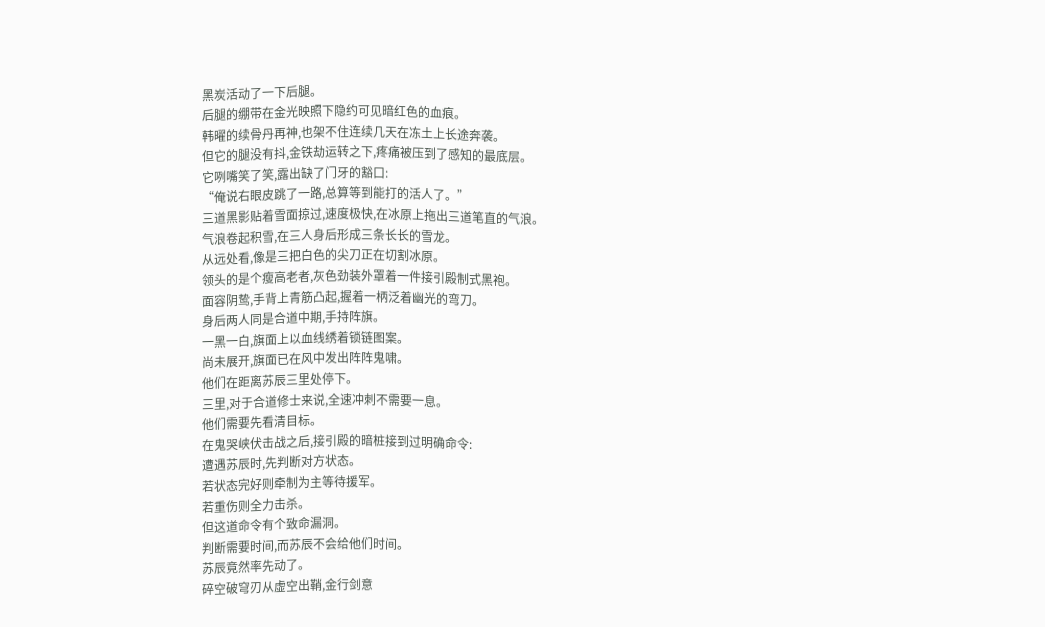黑炭活动了一下后腿。
后腿的绷带在金光映照下隐约可见暗红色的血痕。
韩曜的续骨丹再神,也架不住连续几天在冻土上长途奔袭。
但它的腿没有抖,金铁劫运转之下,疼痛被压到了感知的最底层。
它咧嘴笑了笑,露出缺了门牙的豁口:
“俺说右眼皮跳了一路,总算等到能打的活人了。”
三道黑影贴着雪面掠过,速度极快,在冰原上拖出三道笔直的气浪。
气浪卷起积雪,在三人身后形成三条长长的雪龙。
从远处看,像是三把白色的尖刀正在切割冰原。
领头的是个瘦高老者,灰色劲装外罩着一件接引殿制式黑袍。
面容阴鸷,手背上青筋凸起,握着一柄泛着幽光的弯刀。
身后两人同是合道中期,手持阵旗。
一黑一白,旗面上以血线绣着锁链图案。
尚未展开,旗面已在风中发出阵阵鬼啸。
他们在距离苏辰三里处停下。
三里,对于合道修士来说,全速冲刺不需要一息。
他们需要先看清目标。
在鬼哭峡伏击战之后,接引殿的暗桩接到过明确命令:
遭遇苏辰时,先判断对方状态。
若状态完好则牵制为主等待援军。
若重伤则全力击杀。
但这道命令有个致命漏洞。
判断需要时间,而苏辰不会给他们时间。
苏辰竟然率先动了。
碎空破穹刃从虚空出鞘,金行剑意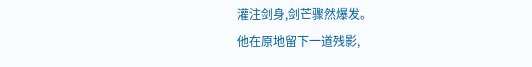灌注剑身,剑芒骤然爆发。
他在原地留下一道残影,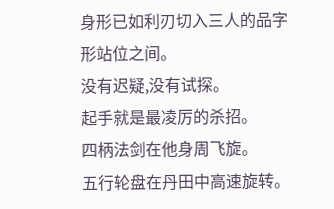身形已如利刃切入三人的品字形站位之间。
没有迟疑,没有试探。
起手就是最凌厉的杀招。
四柄法剑在他身周飞旋。
五行轮盘在丹田中高速旋转。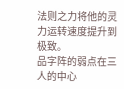法则之力将他的灵力运转速度提升到极致。
品字阵的弱点在三人的中心